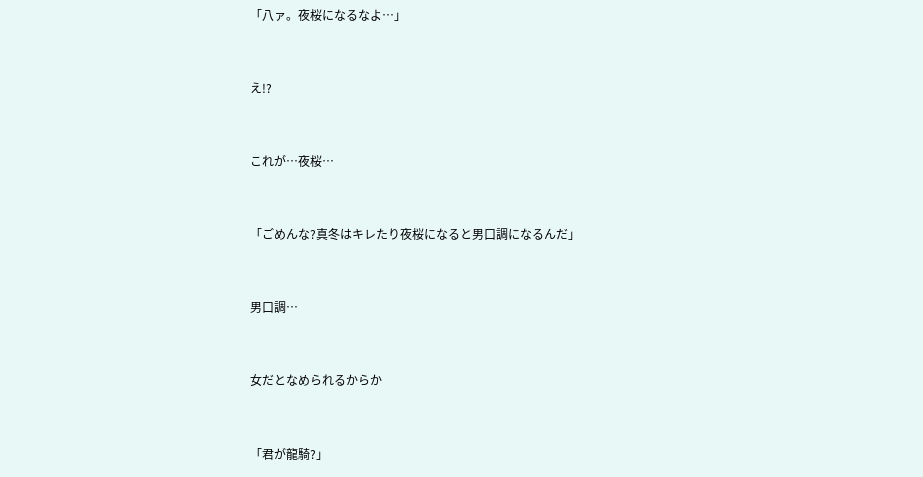「八ァ。夜桜になるなよ…」


え!?


これが…夜桜…


「ごめんな?真冬はキレたり夜桜になると男口調になるんだ」


男口調…


女だとなめられるからか


「君が龍騎?」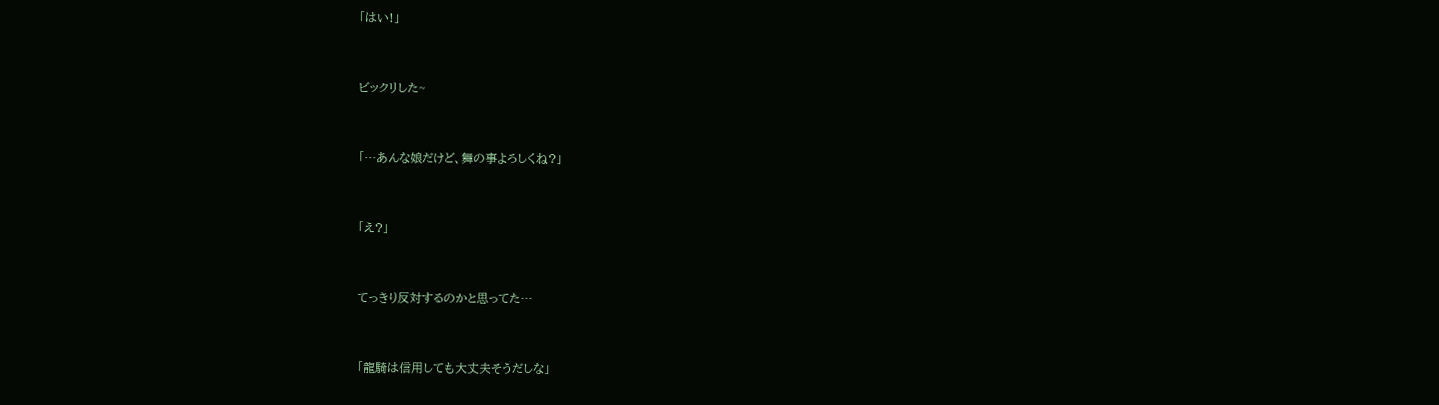「はい!」


ビックリした~


「…あんな娘だけど、舞の事よろしくね?」


「え?」


てっきり反対するのかと思ってた…


「龍騎は信用しても大丈夫そうだしな」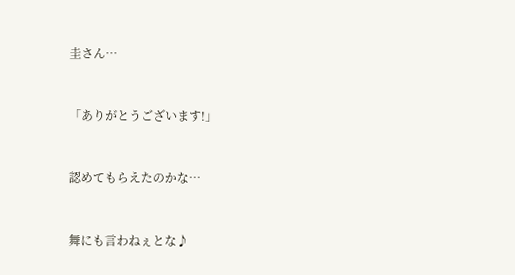圭さん…


「ありがとうございます!」


認めてもらえたのかな…


舞にも言わねぇとな♪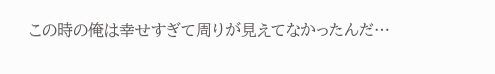この時の俺は幸せすぎて周りが見えてなかったんだ…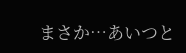まさか…あいつと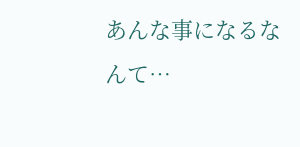あんな事になるなんて…